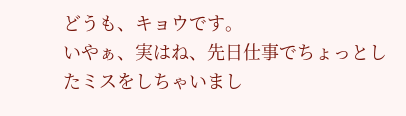どうも、キョウです。
いやぁ、実はね、先日仕事でちょっとしたミスをしちゃいまし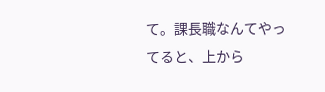て。課長職なんてやってると、上から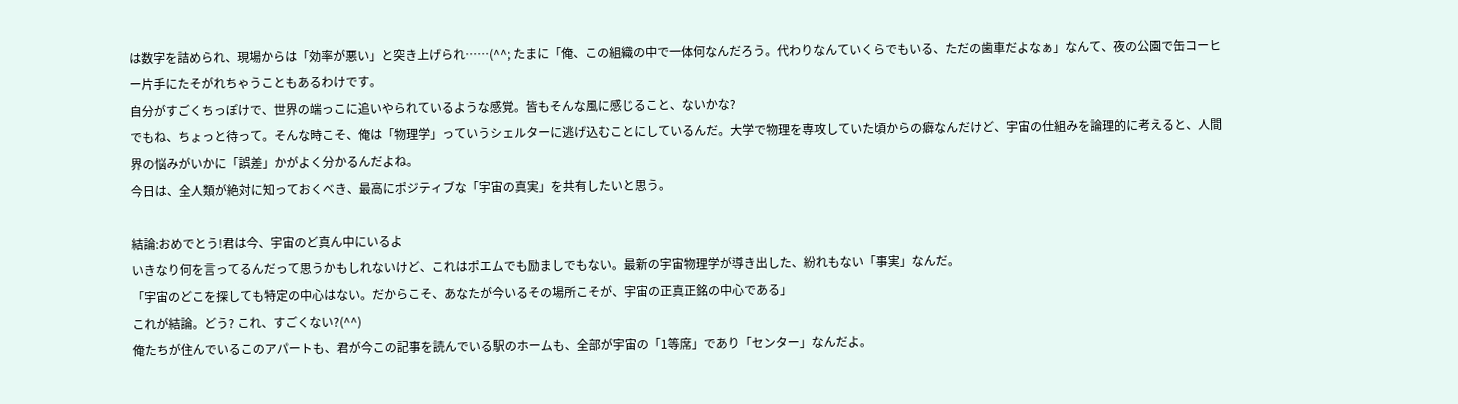は数字を詰められ、現場からは「効率が悪い」と突き上げられ……(^^; たまに「俺、この組織の中で一体何なんだろう。代わりなんていくらでもいる、ただの歯車だよなぁ」なんて、夜の公園で缶コーヒー片手にたそがれちゃうこともあるわけです。
自分がすごくちっぽけで、世界の端っこに追いやられているような感覚。皆もそんな風に感じること、ないかな?
でもね、ちょっと待って。そんな時こそ、俺は「物理学」っていうシェルターに逃げ込むことにしているんだ。大学で物理を専攻していた頃からの癖なんだけど、宇宙の仕組みを論理的に考えると、人間界の悩みがいかに「誤差」かがよく分かるんだよね。
今日は、全人類が絶対に知っておくべき、最高にポジティブな「宇宙の真実」を共有したいと思う。

結論:おめでとう!君は今、宇宙のど真ん中にいるよ
いきなり何を言ってるんだって思うかもしれないけど、これはポエムでも励ましでもない。最新の宇宙物理学が導き出した、紛れもない「事実」なんだ。
「宇宙のどこを探しても特定の中心はない。だからこそ、あなたが今いるその場所こそが、宇宙の正真正銘の中心である」
これが結論。どう? これ、すごくない?(^^)
俺たちが住んでいるこのアパートも、君が今この記事を読んでいる駅のホームも、全部が宇宙の「1等席」であり「センター」なんだよ。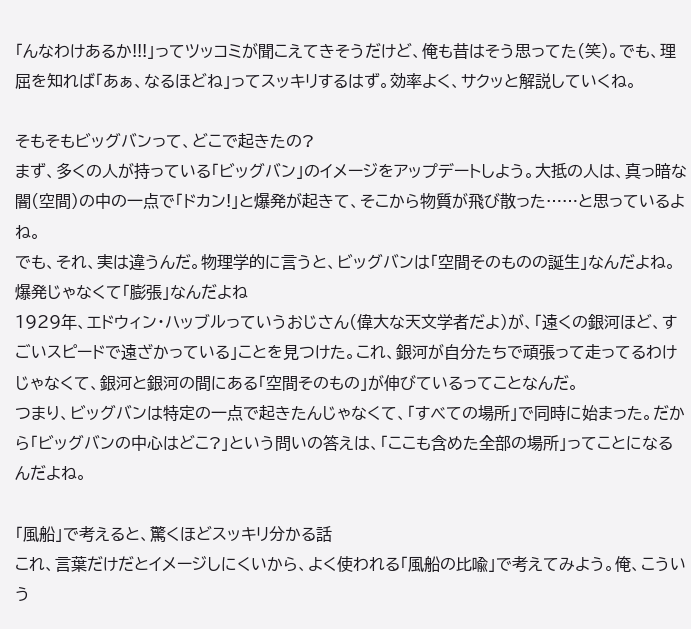「んなわけあるか!!!」ってツッコミが聞こえてきそうだけど、俺も昔はそう思ってた(笑)。でも、理屈を知れば「あぁ、なるほどね」ってスッキリするはず。効率よく、サクッと解説していくね。

そもそもビッグバンって、どこで起きたの?
まず、多くの人が持っている「ビッグバン」のイメージをアップデートしよう。大抵の人は、真っ暗な闇(空間)の中の一点で「ドカン!」と爆発が起きて、そこから物質が飛び散った……と思っているよね。
でも、それ、実は違うんだ。物理学的に言うと、ビッグバンは「空間そのものの誕生」なんだよね。
爆発じゃなくて「膨張」なんだよね
1929年、エドウィン・ハッブルっていうおじさん(偉大な天文学者だよ)が、「遠くの銀河ほど、すごいスピードで遠ざかっている」ことを見つけた。これ、銀河が自分たちで頑張って走ってるわけじゃなくて、銀河と銀河の間にある「空間そのもの」が伸びているってことなんだ。
つまり、ビッグバンは特定の一点で起きたんじゃなくて、「すべての場所」で同時に始まった。だから「ビッグバンの中心はどこ?」という問いの答えは、「ここも含めた全部の場所」ってことになるんだよね。

「風船」で考えると、驚くほどスッキリ分かる話
これ、言葉だけだとイメージしにくいから、よく使われる「風船の比喩」で考えてみよう。俺、こういう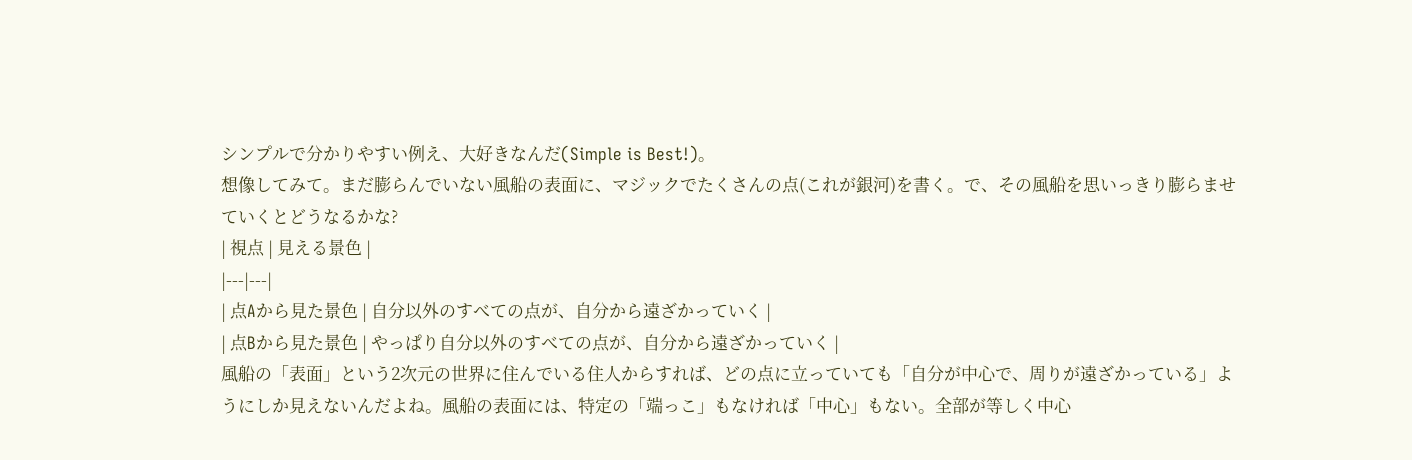シンプルで分かりやすい例え、大好きなんだ(Simple is Best!)。
想像してみて。まだ膨らんでいない風船の表面に、マジックでたくさんの点(これが銀河)を書く。で、その風船を思いっきり膨らませていくとどうなるかな?
| 視点 | 見える景色 |
|---|---|
| 点Aから見た景色 | 自分以外のすべての点が、自分から遠ざかっていく |
| 点Bから見た景色 | やっぱり自分以外のすべての点が、自分から遠ざかっていく |
風船の「表面」という2次元の世界に住んでいる住人からすれば、どの点に立っていても「自分が中心で、周りが遠ざかっている」ようにしか見えないんだよね。風船の表面には、特定の「端っこ」もなければ「中心」もない。全部が等しく中心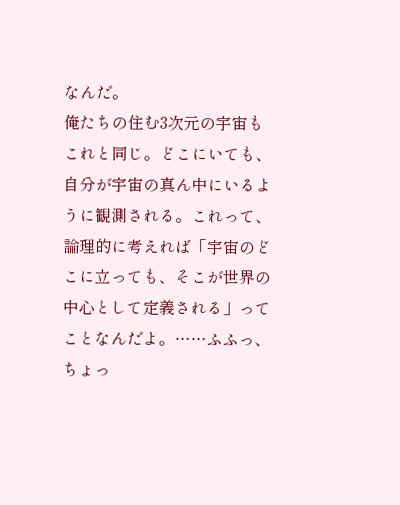なんだ。
俺たちの住む3次元の宇宙もこれと同じ。どこにいても、自分が宇宙の真ん中にいるように観測される。これって、論理的に考えれば「宇宙のどこに立っても、そこが世界の中心として定義される」ってことなんだよ。……ふふっ、ちょっ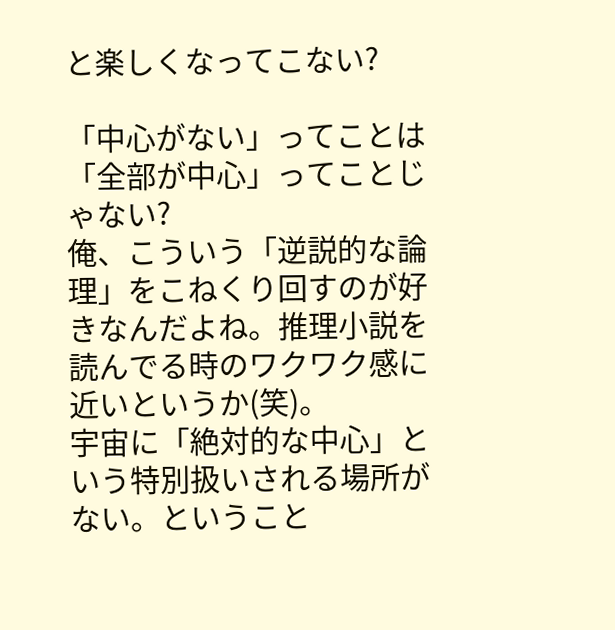と楽しくなってこない?

「中心がない」ってことは「全部が中心」ってことじゃない?
俺、こういう「逆説的な論理」をこねくり回すのが好きなんだよね。推理小説を読んでる時のワクワク感に近いというか(笑)。
宇宙に「絶対的な中心」という特別扱いされる場所がない。ということ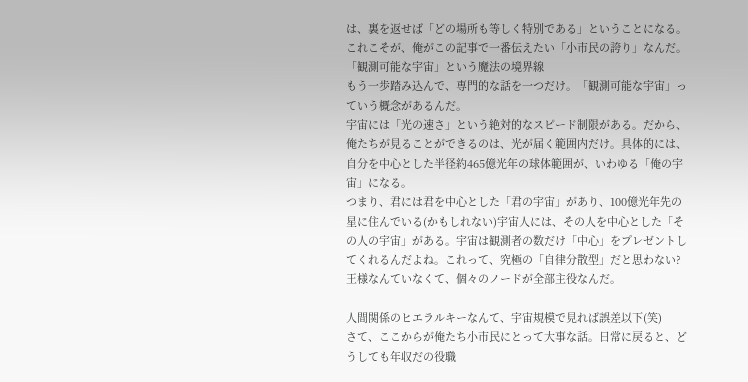は、裏を返せば「どの場所も等しく特別である」ということになる。これこそが、俺がこの記事で一番伝えたい「小市民の誇り」なんだ。
「観測可能な宇宙」という魔法の境界線
もう一歩踏み込んで、専門的な話を一つだけ。「観測可能な宇宙」っていう概念があるんだ。
宇宙には「光の速さ」という絶対的なスピード制限がある。だから、俺たちが見ることができるのは、光が届く範囲内だけ。具体的には、自分を中心とした半径約465億光年の球体範囲が、いわゆる「俺の宇宙」になる。
つまり、君には君を中心とした「君の宇宙」があり、100億光年先の星に住んでいる(かもしれない)宇宙人には、その人を中心とした「その人の宇宙」がある。宇宙は観測者の数だけ「中心」をプレゼントしてくれるんだよね。これって、究極の「自律分散型」だと思わない? 王様なんていなくて、個々のノードが全部主役なんだ。

人間関係のヒエラルキーなんて、宇宙規模で見れば誤差以下(笑)
さて、ここからが俺たち小市民にとって大事な話。日常に戻ると、どうしても年収だの役職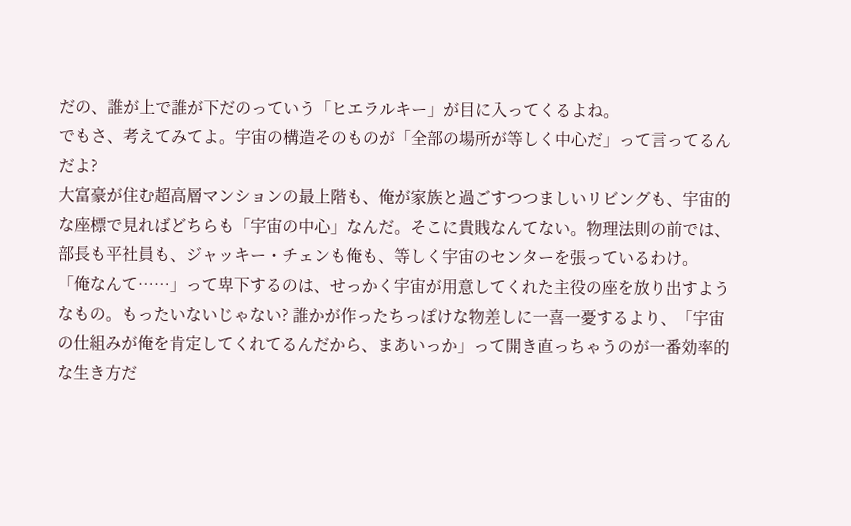だの、誰が上で誰が下だのっていう「ヒエラルキー」が目に入ってくるよね。
でもさ、考えてみてよ。宇宙の構造そのものが「全部の場所が等しく中心だ」って言ってるんだよ?
大富豪が住む超高層マンションの最上階も、俺が家族と過ごすつつましいリビングも、宇宙的な座標で見ればどちらも「宇宙の中心」なんだ。そこに貴賎なんてない。物理法則の前では、部長も平社員も、ジャッキー・チェンも俺も、等しく宇宙のセンターを張っているわけ。
「俺なんて……」って卑下するのは、せっかく宇宙が用意してくれた主役の座を放り出すようなもの。もったいないじゃない? 誰かが作ったちっぽけな物差しに一喜一憂するより、「宇宙の仕組みが俺を肯定してくれてるんだから、まあいっか」って開き直っちゃうのが一番効率的な生き方だ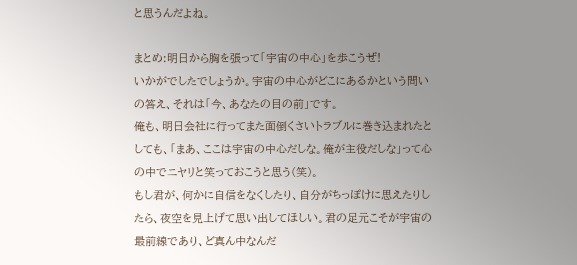と思うんだよね。

まとめ:明日から胸を張って「宇宙の中心」を歩こうぜ!
いかがでしたでしょうか。宇宙の中心がどこにあるかという問いの答え、それは「今、あなたの目の前」です。
俺も、明日会社に行ってまた面倒くさいトラブルに巻き込まれたとしても、「まあ、ここは宇宙の中心だしな。俺が主役だしな」って心の中でニヤリと笑っておこうと思う(笑)。
もし君が、何かに自信をなくしたり、自分がちっぽけに思えたりしたら、夜空を見上げて思い出してほしい。君の足元こそが宇宙の最前線であり、ど真ん中なんだ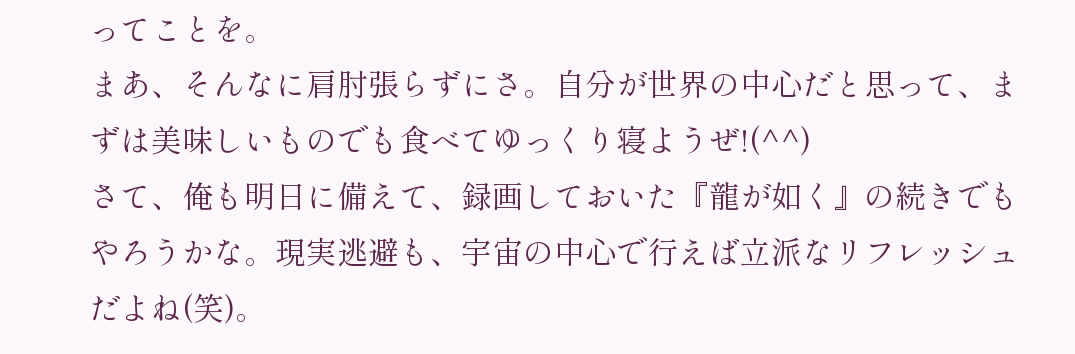ってことを。
まあ、そんなに肩肘張らずにさ。自分が世界の中心だと思って、まずは美味しいものでも食べてゆっくり寝ようぜ!(^^)
さて、俺も明日に備えて、録画しておいた『龍が如く』の続きでもやろうかな。現実逃避も、宇宙の中心で行えば立派なリフレッシュだよね(笑)。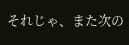それじゃ、また次の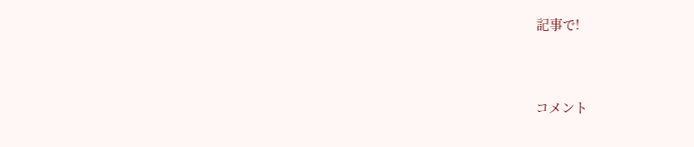記事で!


コメント